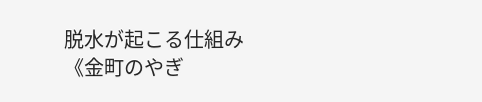脱水が起こる仕組み《金町のやぎ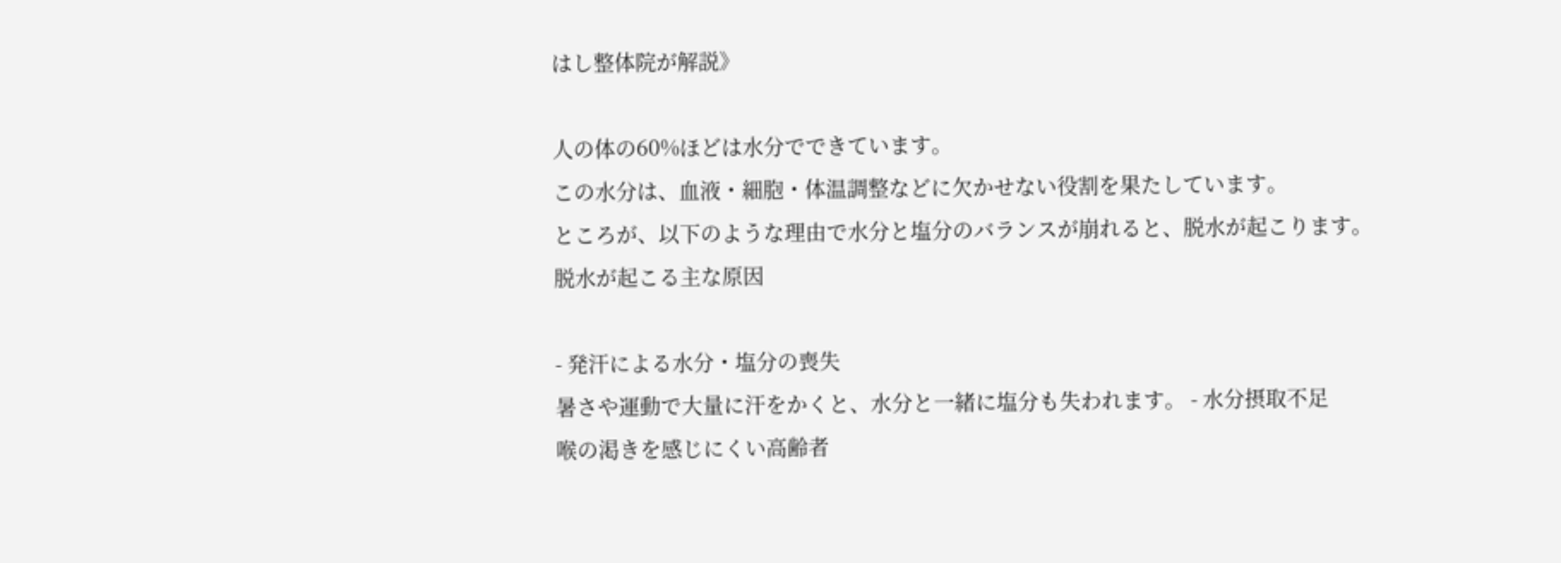はし整体院が解説》

人の体の60%ほどは水分でできています。
この水分は、血液・細胞・体温調整などに欠かせない役割を果たしています。
ところが、以下のような理由で水分と塩分のバランスが崩れると、脱水が起こります。
脱水が起こる主な原因

- 発汗による水分・塩分の喪失
暑さや運動で大量に汗をかくと、水分と一緒に塩分も失われます。 - 水分摂取不足
喉の渇きを感じにくい高齢者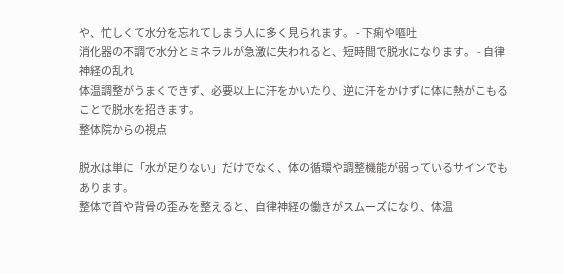や、忙しくて水分を忘れてしまう人に多く見られます。 - 下痢や嘔吐
消化器の不調で水分とミネラルが急激に失われると、短時間で脱水になります。 - 自律神経の乱れ
体温調整がうまくできず、必要以上に汗をかいたり、逆に汗をかけずに体に熱がこもることで脱水を招きます。
整体院からの視点

脱水は単に「水が足りない」だけでなく、体の循環や調整機能が弱っているサインでもあります。
整体で首や背骨の歪みを整えると、自律神経の働きがスムーズになり、体温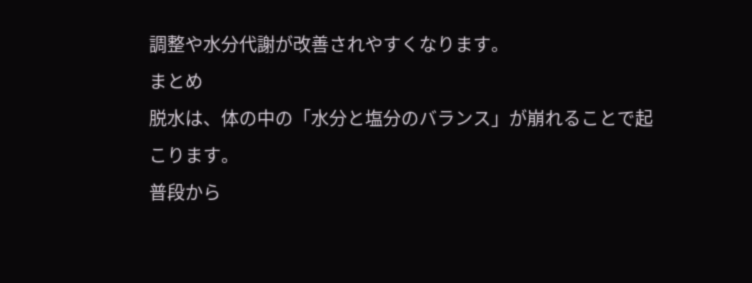調整や水分代謝が改善されやすくなります。
まとめ
脱水は、体の中の「水分と塩分のバランス」が崩れることで起こります。
普段から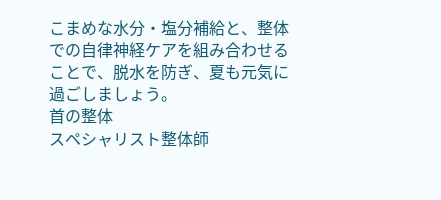こまめな水分・塩分補給と、整体での自律神経ケアを組み合わせることで、脱水を防ぎ、夏も元気に過ごしましょう。
首の整体
スペシャリスト整体師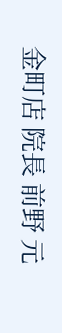金町店 院長 前野 元